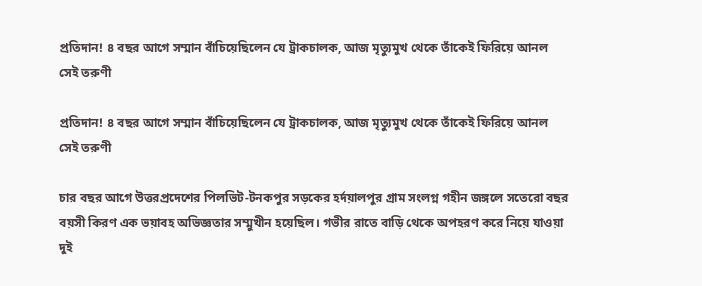প্রতিদান! ৪ বছর আগে সম্মান বাঁচিয়েছিলেন যে ট্রাকচালক, আজ মৃত্যুমুখ থেকে তাঁকেই ফিরিয়ে আনল সেই তরুণী

প্রতিদান! ৪ বছর আগে সম্মান বাঁচিয়েছিলেন যে ট্রাকচালক, আজ মৃত্যুমুখ থেকে তাঁকেই ফিরিয়ে আনল সেই তরুণী

চার বছর আগে উত্তরপ্রদেশের পিলভিট-টনকপুর সড়কের হর্দয়ালপুর গ্রাম সংলগ্ন গহীন জঙ্গলে সতেরো বছর বয়সী কিরণ এক ভয়াবহ অভিজ্ঞতার সম্মুখীন হয়েছিল। গভীর রাতে বাড়ি থেকে অপহরণ করে নিয়ে যাওয়া দুই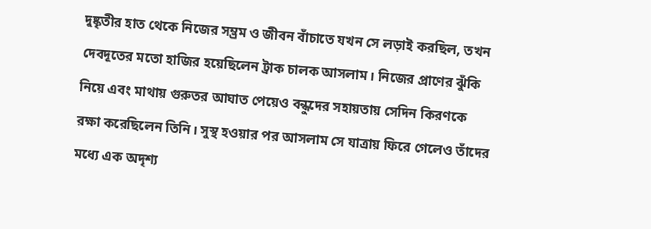দুষ্কৃতীর হাত থেকে নিজের সম্ভ্রম ও জীবন বাঁচাতে যখন সে লড়াই করছিল, তখন দেবদূতের মতো হাজির হয়েছিলেন ট্রাক চালক আসলাম। নিজের প্রাণের ঝুঁকি নিয়ে এবং মাথায় গুরুতর আঘাত পেয়েও বন্ধুদের সহায়তায় সেদিন কিরণকে রক্ষা করেছিলেন তিনি। সুস্থ হওয়ার পর আসলাম সে যাত্রায় ফিরে গেলেও তাঁদের মধ্যে এক অদৃশ্য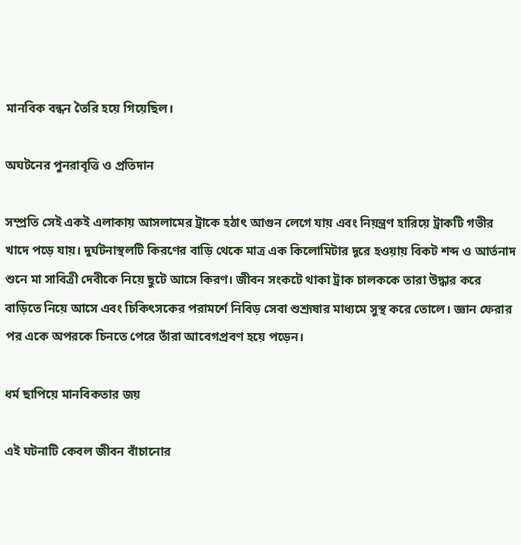মানবিক বন্ধন তৈরি হয়ে গিয়েছিল।

অঘটনের পুনরাবৃত্তি ও প্রতিদান

সম্প্রতি সেই একই এলাকায় আসলামের ট্রাকে হঠাৎ আগুন লেগে যায় এবং নিয়ন্ত্রণ হারিয়ে ট্রাকটি গভীর খাদে পড়ে যায়। দুর্ঘটনাস্থলটি কিরণের বাড়ি থেকে মাত্র এক কিলোমিটার দূরে হওয়ায় বিকট শব্দ ও আর্তনাদ শুনে মা সাবিত্রী দেবীকে নিয়ে ছুটে আসে কিরণ। জীবন সংকটে থাকা ট্রাক চালককে তারা উদ্ধার করে বাড়িতে নিয়ে আসে এবং চিকিৎসকের পরামর্শে নিবিড় সেবা শুশ্রূষার মাধ্যমে সুস্থ করে তোলে। জ্ঞান ফেরার পর একে অপরকে চিনতে পেরে তাঁরা আবেগপ্রবণ হয়ে পড়েন।

ধর্ম ছাপিয়ে মানবিকতার জয়

এই ঘটনাটি কেবল জীবন বাঁচানোর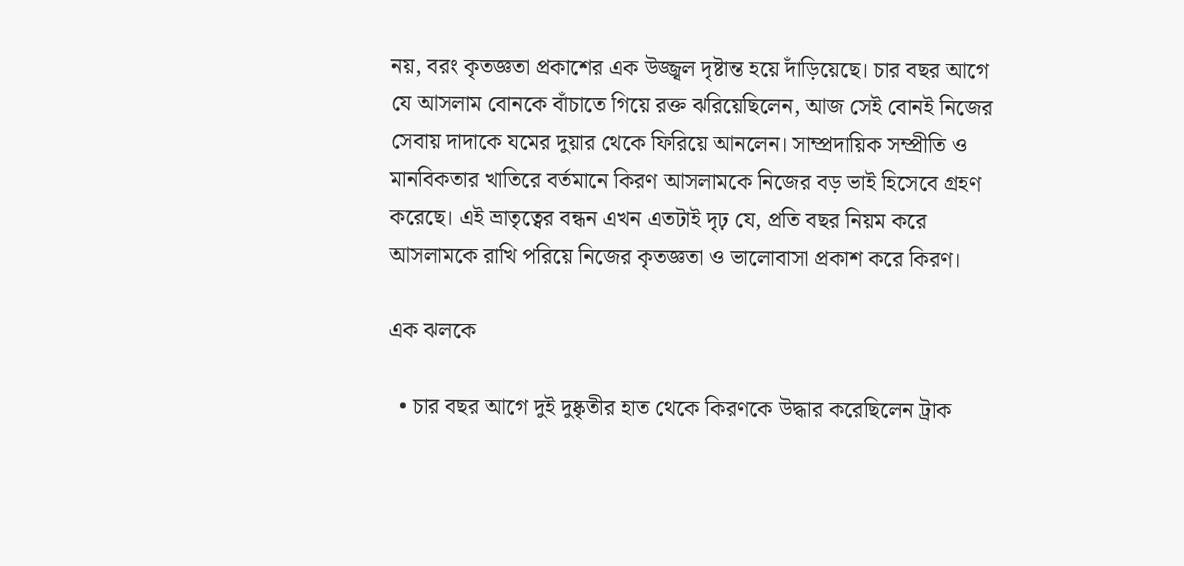নয়, বরং কৃতজ্ঞতা প্রকাশের এক উজ্জ্বল দৃষ্টান্ত হয়ে দাঁড়িয়েছে। চার বছর আগে যে আসলাম বোনকে বাঁচাতে গিয়ে রক্ত ঝরিয়েছিলেন, আজ সেই বোনই নিজের সেবায় দাদাকে যমের দুয়ার থেকে ফিরিয়ে আনলেন। সাম্প্রদায়িক সম্প্রীতি ও মানবিকতার খাতিরে বর্তমানে কিরণ আসলামকে নিজের বড় ভাই হিসেবে গ্রহণ করেছে। এই ভ্রাতৃত্বের বন্ধন এখন এতটাই দৃঢ় যে, প্রতি বছর নিয়ম করে আসলামকে রাখি পরিয়ে নিজের কৃতজ্ঞতা ও ভালোবাসা প্রকাশ করে কিরণ।

এক ঝলকে

  • চার বছর আগে দুই দুষ্কৃতীর হাত থেকে কিরণকে উদ্ধার করেছিলেন ট্রাক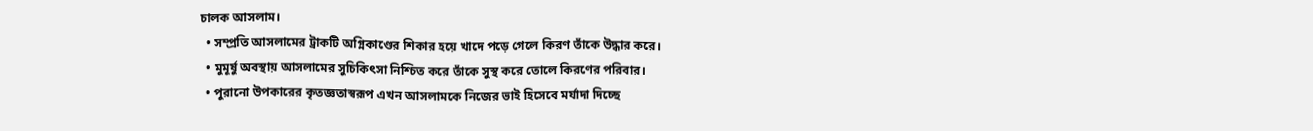চালক আসলাম।
  • সম্প্রতি আসলামের ট্রাকটি অগ্নিকাণ্ডের শিকার হয়ে খাদে পড়ে গেলে কিরণ তাঁকে উদ্ধার করে।
  • মুমূর্ষু অবস্থায় আসলামের সুচিকিৎসা নিশ্চিত করে তাঁকে সুস্থ করে তোলে কিরণের পরিবার।
  • পুরানো উপকারের কৃতজ্ঞতাস্বরূপ এখন আসলামকে নিজের ভাই হিসেবে মর্যাদা দিচ্ছে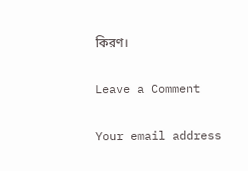কিরণ।

Leave a Comment

Your email address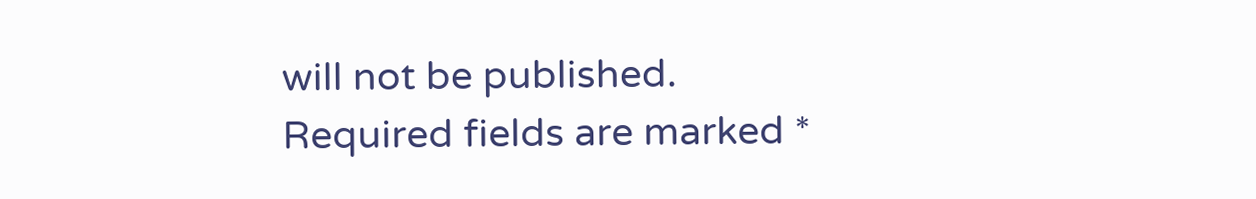will not be published. Required fields are marked *